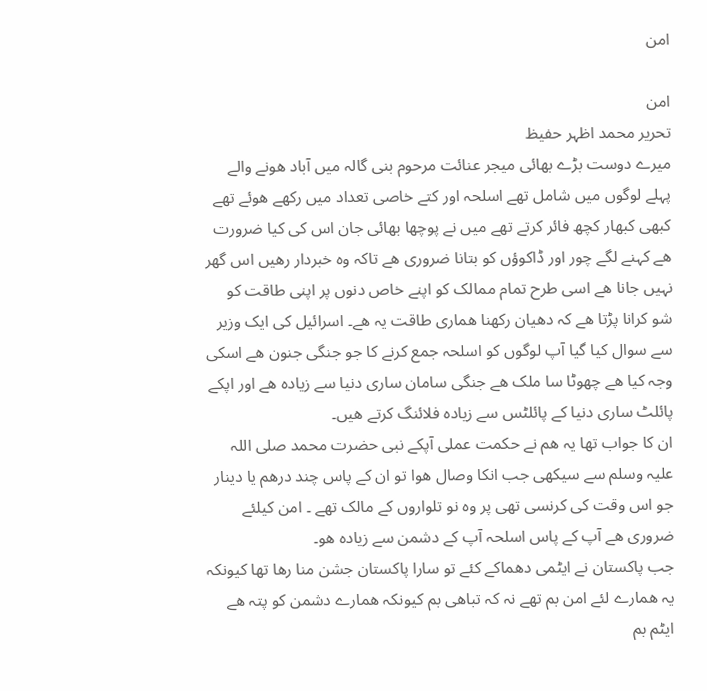امن

امن
تحریر محمد اظہر حفیظ
میرے دوست بڑے بھائی میجر عنائت مرحوم بنی گالہ میں آباد ھونے والے پہلے لوگوں میں شامل تھے اسلحہ اور کتے خاصی تعداد میں رکھے ھوئے تھے کبھی کبھار کچھ فائر کرتے تھے میں نے پوچھا بھائی جان اس کی کیا ضرورت ھے کہنے لگے چور اور ڈاکوؤں کو بتانا ضروری ھے تاکہ وہ خبردار رھیں اس گھر نہیں جانا ھے اسی طرح تمام ممالک کو اپنے خاص دنوں پر اپنی طاقت کو شو کرانا پڑتا ھے کہ دھیان رکھنا ھماری طاقت یہ ھے۔ اسرائیل کی ایک وزیر سے سوال کیا گیا آپ لوگوں کو اسلحہ جمع کرنے کا جو جنگی جنون ھے اسکی وجہ کیا ھے چھوٹا سا ملک ھے جنگی سامان ساری دنیا سے زیادہ ھے اور اپکے پائلٹ ساری دنیا کے پائلٹس سے زیادہ فلائنگ کرتے ھیں۔
ان کا جواب تھا یہ ھم نے حکمت عملی آپکے نبی حضرت محمد صلی اللہ علیہ وسلم سے سیکھی جب انکا وصال ھوا تو ان کے پاس چند درھم یا دینار جو اس وقت کی کرنسی تھی پر وہ نو تلواروں کے مالک تھے ۔ امن کیلئے ضروری ھے آپ کے پاس اسلحہ آپ کے دشمن سے زیادہ ھو۔
جب پاکستان نے ایٹمی دھماکے کئے تو سارا پاکستان جشن منا رھا تھا کیونکہ یہ ھمارے لئے امن بم تھے نہ کہ تباھی بم کیونکہ ھمارے دشمن کو پتہ ھے ایٹم بم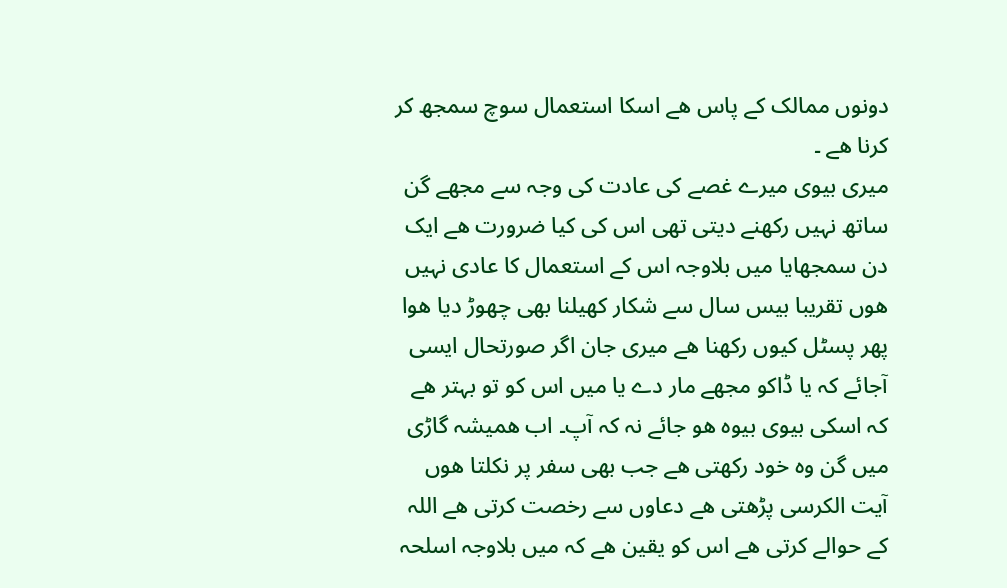دونوں ممالک کے پاس ھے اسکا استعمال سوچ سمجھ کر کرنا ھے ۔
میری بیوی میرے غصے کی عادت کی وجہ سے مجھے گن ساتھ نہیں رکھنے دیتی تھی اس کی کیا ضرورت ھے ایک دن سمجھایا میں بلاوجہ اس کے استعمال کا عادی نہیں ھوں تقریبا بیس سال سے شکار کھیلنا بھی چھوڑ دیا ھوا پھر پسٹل کیوں رکھنا ھے میری جان اگر صورتحال ایسی آجائے کہ یا ڈاکو مجھے مار دے یا میں اس کو تو بہتر ھے کہ اسکی بیوی بیوہ ھو جائے نہ کہ آپ۔ اب ھمیشہ گاڑی میں گن وہ خود رکھتی ھے جب بھی سفر پر نکلتا ھوں آیت الکرسی پڑھتی ھے دعاوں سے رخصت کرتی ھے اللہ کے حوالے کرتی ھے اس کو یقین ھے کہ میں بلاوجہ اسلحہ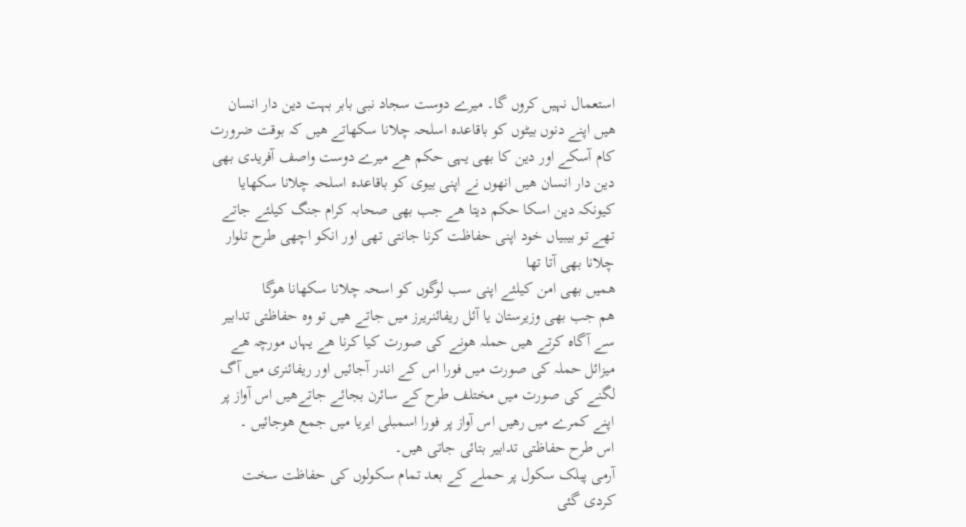استعمال نہیں کروں گا۔ میرے دوست سجاد نبی بابر بہت دین دار انسان ھیں اپنے دنوں بیٹوں کو باقاعدہ اسلحہ چلانا سکھاتے ھیں کہ بوقت ضرورت کام آسکے اور دین کا بھی یہی حکم ھے میرے دوست واصف آفریدی بھی دین دار انسان ھیں انھوں نے اپنی بیوی کو باقاعدہ اسلحہ چلانا سکھایا کیونکہ دین اسکا حکم دیتا ھے جب بھی صحابہ کرام جنگ کیلئے جاتے تھے تو بیبیاں خود اپنی حفاظت کرنا جانتی تھی اور انکو اچھی طرح تلوار چلانا بھی آتا تھا
ھمیں بھی امن کیلئے اپنی سب لوگوں کو اسحہ چلانا سکھانا ھوگا
ھم جب بھی وزیرستان یا آئل ریفائنریرز میں جاتے ھیں تو وہ حفاظتی تدابیر سے آگاہ کرتے ھیں حملہ ھونے کی صورت کیا کرنا ھے یہاں مورچہ ھے میزائل حملہ کی صورت میں فورا اس کے اندر آجائیں اور ریفائنری میں آگ لگنے کی صورت میں مختلف طرح کے سائرن بجائے جاتےھیں اس آواز پر اپنے کمرے میں رھیں اس آواز پر فورا اسمبلی ایریا میں جمع ھوجائیں ۔
اس طرح حفاظتی تدابیر بتائی جاتی ھیں۔
آرمی پبلک سکول پر حملے کے بعد تمام سکولوں کی حفاظت سخت کردی گئی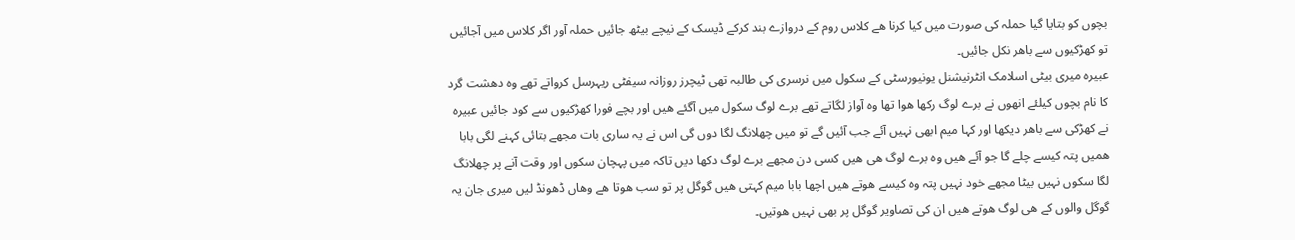بچوں کو بتایا گیا حملہ کی صورت میں کیا کرنا ھے کلاس روم کے دروازے بند کرکے ڈیسک کے نیچے بیٹھ جائیں حملہ آور اگر کلاس میں آجائیں تو کھڑکیوں سے باھر نکل جائیں۔
عبیرہ میری بیٹی اسلامک انٹرنیشنل یونیورسٹی کے سکول میں نرسری کی طالبہ تھی ٹیچرز روزانہ سیفٹی ریہرسل کرواتے تھے وہ دھشت گرد کا نام بچوں کیلئے انھوں نے برے لوگ رکھا ھوا تھا وہ آواز لگاتے تھے برے لوگ سکول میں آگئے ھیں اور بچے فورا کھڑکیوں سے کود جائیں عبیرہ نے کھڑکی سے باھر دیکھا اور کہا میم ابھی نہیں آئے جب آئیں گے تو میں چھلانگ لگا دوں گی اس نے یہ ساری بات مجھے بتائی کہنے لگی بابا ھمیں پتہ کیسے چلے گا جو آئے ھیں وہ برے لوگ ھی ھیں کسی دن مجھے برے لوگ دکھا دیں تاکہ میں پہچان سکوں اور وقت آنے پر چھلانگ لگا سکوں نہیں بیٹا مجھے خود نہیں پتہ وہ کیسے ھوتے ھیں اچھا بابا میم کہتی ھیں گوگل پر تو سب ھوتا ھے وھاں ڈھونڈ لیں میری جان یہ گوگل والوں کے ھی لوگ ھوتے ھیں ان کی تصاویر گوگل پر بھی نہیں ھوتیں۔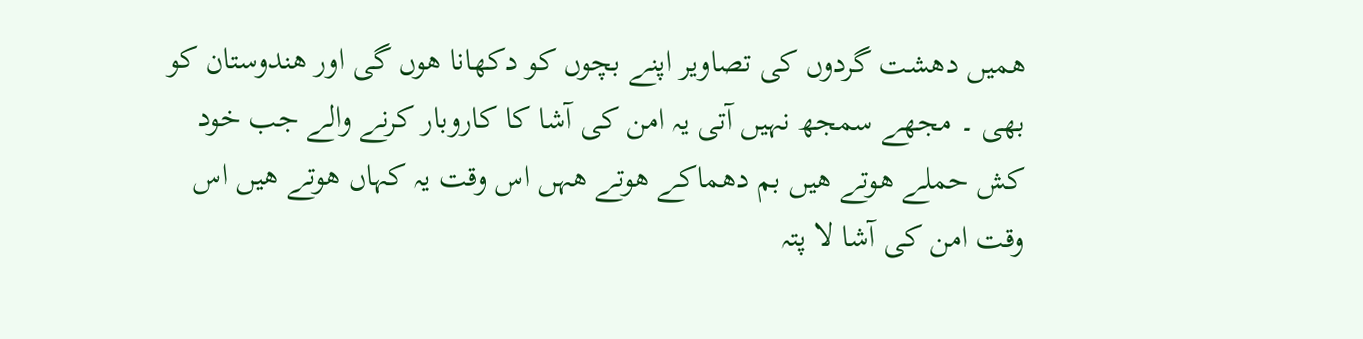ھمیں دھشت گردوں کی تصاویر اپنے بچوں کو دکھانا ھوں گی اور ھندوستان کو بھی ۔ مجھے سمجھ نہیں آتی یہ امن کی آشا کا کاروبار کرنے والے جب خود کش حملے ھوتے ھیں بم دھماکے ھوتے ھہں اس وقت یہ کہاں ھوتے ھیں اس وقت امن کی آشا لا پتہ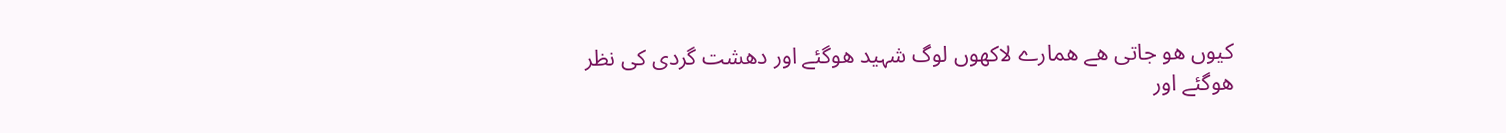کیوں ھو جاتی ھے ھمارے لاکھوں لوگ شہید ھوگئے اور دھشت گردی کی نظر ھوگئے اور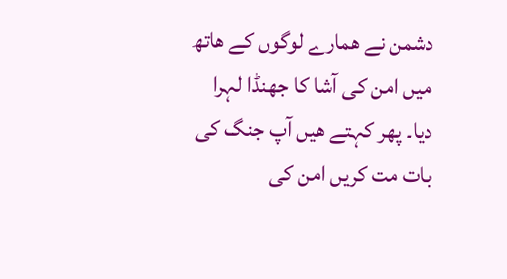دشمن نے ھمارے لوگوں کے ھاتھ میں امن کی آشا کا جھنڈا لہرا دیا۔ پھر کہتے ھیں آپ جنگ کی بات مت کریں امن کی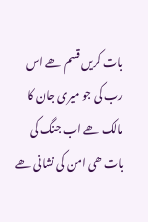بات کریں قسم ھے اس رب کی جو میری جان کا مالک ھے اب جنگ کی بات ھی امن کی نشانی ھے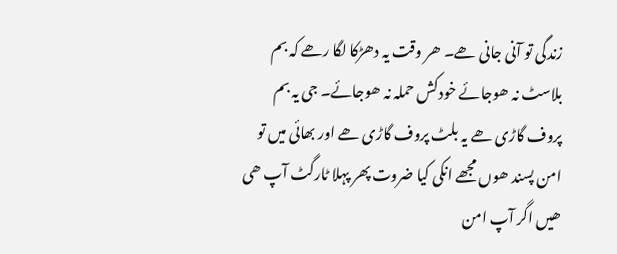زندگی تو آنی جانی ھے۔ ھر وقت یہ دھڑکا لگا رھے کہ بم بلاسٹ نہ ھوجائے خودکش حملہ نہ ھوجائے۔ جی یہ بم پروف گاڑی ھے یہ بلٹ پروف گاڑی ھے اور بھائی میں تو امن پسند ھوں مجھے انکی کیا ضروت پھر پہلا ٹارگٹ آپ ھی ھیں اگر آپ امن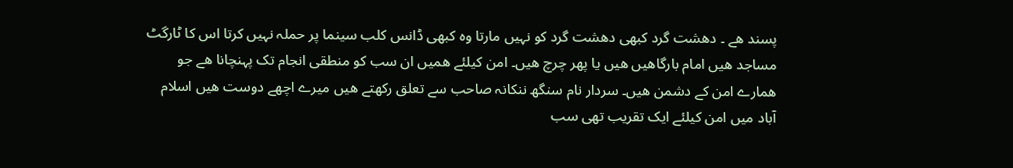پسند ھے ۔ دھشت گرد کبھی دھشت گرد کو نہیں مارتا وہ کبھی ڈانس کلب سینما پر حملہ نہیں کرتا اس کا ٹارگٹ مساجد ھیں امام بارگاھیں ھیں یا پھر چرچ ھیں۔ امن کیلئے ھمیں ان سب کو منطقی انجام تک پہنچانا ھے جو ھمارے امن کے دشمن ھیں۔ سردار نام سنگھ ننکانہ صاحب سے تعلق رکھتے ھیں میرے اچھے دوست ھیں اسلام آباد میں امن کیلئے ایک تقریب تھی سب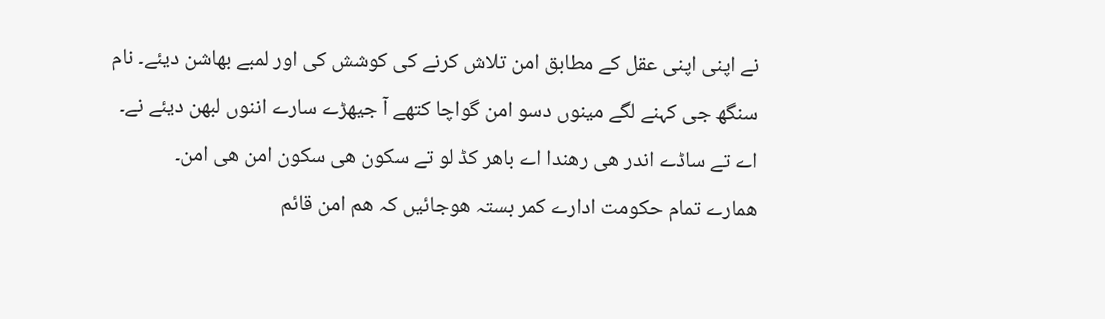نے اپنی اپنی عقل کے مطابق امن تلاش کرنے کی کوشش کی اور لمبے بھاشن دیئے۔ نام سنگھ جی کہنے لگے مینوں دسو امن گواچا کتھے آ جیھڑے سارے اننوں لبھن دیئے نے۔ اے تے ساڈے اندر ھی رھندا اے باھر کڈ لو تے سکون ھی سکون امن ھی امن۔
ھمارے تمام حکومت ادارے کمر بستہ ھوجائیں کہ ھم امن قائم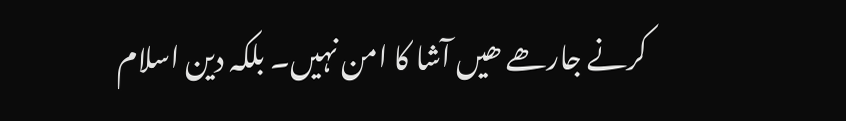کرنے جارھے ھیں آشا کا امن نہیں۔ بلکہ دین اسلام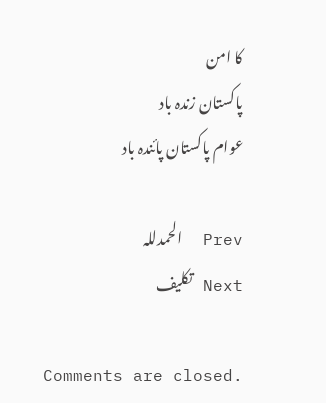کا امن
پاکستان زندہ باد
عوام پاکستان پائندہ باد

Prev  الحمدللہ
Next تکلیف

Comments are closed.